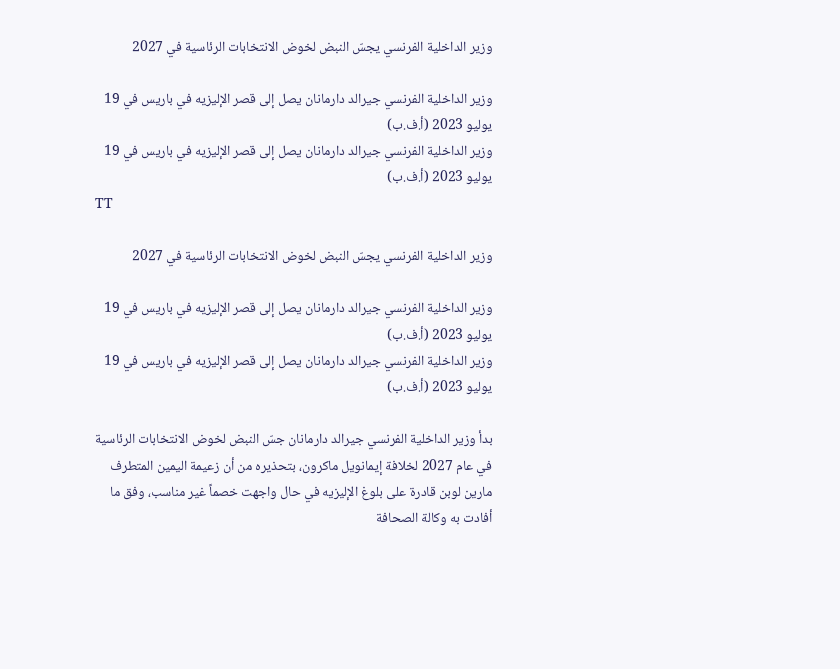وزير الداخلية الفرنسي يجسّ النبض لخوض الانتخابات الرئاسية في 2027

وزير الداخلية الفرنسي جيرالد دارمانان يصل إلى قصر الإليزيه في باريس في 19 يوليو 2023 (أ.ف.ب)
وزير الداخلية الفرنسي جيرالد دارمانان يصل إلى قصر الإليزيه في باريس في 19 يوليو 2023 (أ.ف.ب)
TT

وزير الداخلية الفرنسي يجسّ النبض لخوض الانتخابات الرئاسية في 2027

وزير الداخلية الفرنسي جيرالد دارمانان يصل إلى قصر الإليزيه في باريس في 19 يوليو 2023 (أ.ف.ب)
وزير الداخلية الفرنسي جيرالد دارمانان يصل إلى قصر الإليزيه في باريس في 19 يوليو 2023 (أ.ف.ب)

بدأ وزير الداخلية الفرنسي جيرالد دارمانان جسّ النبض لخوض الانتخابات الرئاسية في عام 2027 لخلافة إيمانويل ماكرون، بتحذيره من أن زعيمة اليمين المتطرف مارين لوبن قادرة على بلوغ الإليزيه في حال واجهت خصماً غير مناسب، وفق ما أفادت به وكالة الصحافة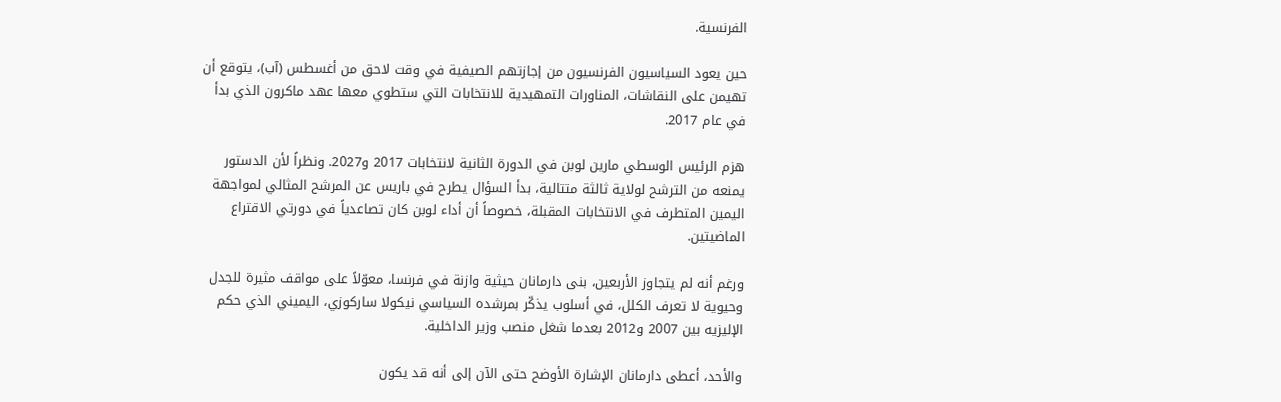الفرنسية.

حين يعود السياسيون الفرنسيون من إجازتهم الصيفية في وقت لاحق من أغسطس (آب)، يتوقع أن تهيمن على النقاشات، المناورات التمهيدية للانتخابات التي ستطوي معها عهد ماكرون الذي بدأ في عام 2017.

هزم الرئيس الوسطي مارين لوبن في الدورة الثانية لانتخابات 2017 و2027. ونظراً لأن الدستور يمنعه من الترشح لولاية ثالثة متتالية، بدأ السؤال يطرح في باريس عن المرشح المثالي لمواجهة اليمين المتطرف في الانتخابات المقبلة، خصوصاً أن أداء لوبن كان تصاعدياً في دورتي الاقتراع الماضيتين.

ورغم أنه لم يتجاوز الأربعين، بنى دارمانان حيثية وازنة في فرنسا، معوّلاً على مواقف مثيرة للجدل وحيوية لا تعرف الكلل، في أسلوب يذكّر بمرشده السياسي نيكولا ساركوزي، اليميني الذي حكم الإليزيه بين 2007 و2012 بعدما شغل منصب وزير الداخلية.

والأحد، أعطى دارمانان الإشارة الأوضح حتى الآن إلى أنه قد يكون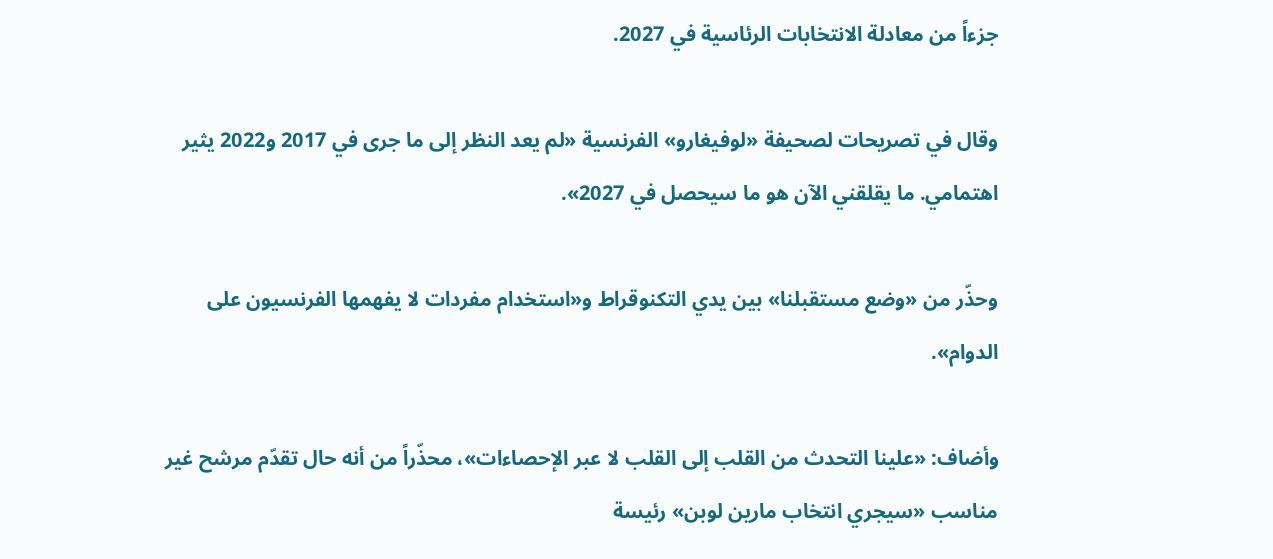جزءاً من معادلة الانتخابات الرئاسية في 2027.

وقال في تصريحات لصحيفة «لوفيغارو» الفرنسية «لم يعد النظر إلى ما جرى في 2017 و2022 يثير اهتمامي. ما يقلقني الآن هو ما سيحصل في 2027».

وحذّر من «وضع مستقبلنا» بين يدي التكنوقراط و«استخدام مفردات لا يفهمها الفرنسيون على الدوام».

وأضاف: «علينا التحدث من القلب إلى القلب لا عبر الإحصاءات»، محذّراً من أنه حال تقدّم مرشح غير مناسب «سيجري انتخاب مارين لوبن» رئيسة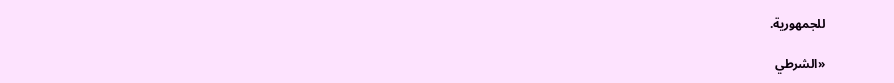للجمهورية.

«الشرطي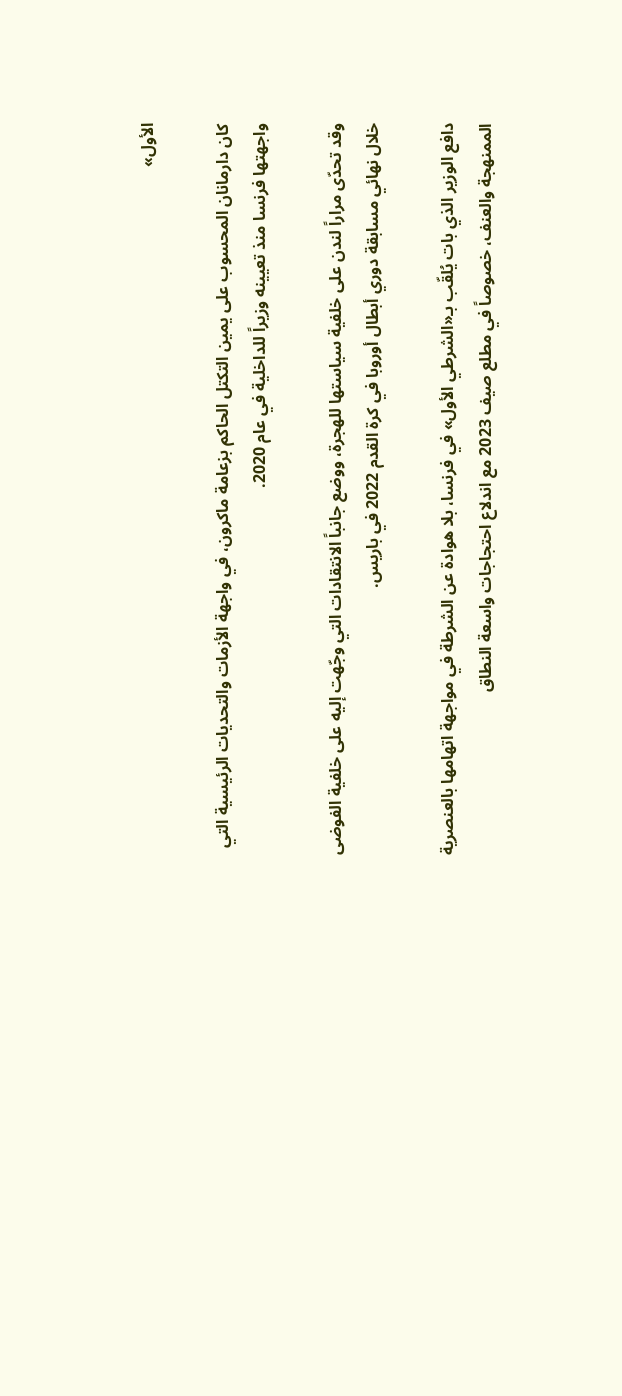الأول»

كان دارمانان المحسوب على يمين التكتل الحاكم بزعامة ماكرون، في واجهة الأزمات والتحديات الرئيسية التي واجهتها فرنسا منذ تعيينه وزيراً للداخلية في عام 2020.

وقد تحدّى مراراً لندن على خلفية سياستها للهجرة، ووضع جانباً الانتقادات التي وجّهت إليه على خلفية الفوضى خلال نهائي مسابقة دوري أبطال أوروبا في كرة القدم 2022 في باريس.

دافع الوزير الذي بات يُلقّب بـ«الشرطي الأول» في فرنسا، بلا هوادة عن الشرطة في مواجهة اتهامها بالعنصرية الممنهجة والعنف، خصوصاً في مطلع صيف 2023 مع اندلاع احتجاجات واسعة النطاق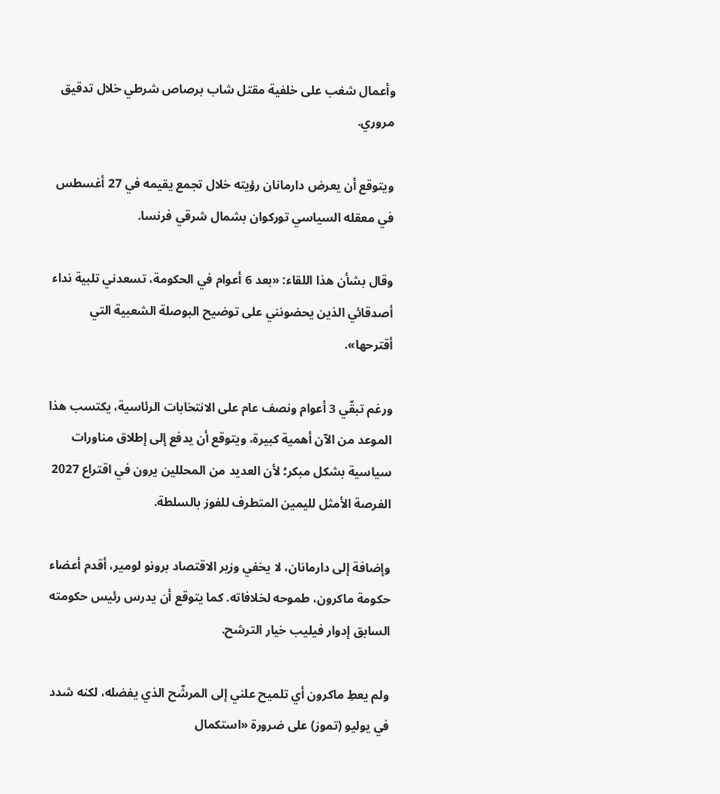وأعمال شغب على خلفية مقتل شاب برصاص شرطي خلال تدقيق مروري.

ويتوقع أن يعرض دارمانان رؤيته خلال تجمع يقيمه في 27 أغسطس في معقله السياسي توركوان بشمال شرقي فرنسا.

وقال بشأن هذا اللقاء: «بعد 6 أعوام في الحكومة، تسعدني تلبية نداء أصدقائي الذين يحضونني على توضيح البوصلة الشعبية التي أقترحها».

ورغم تبقّي 3 أعوام ونصف عام على الانتخابات الرئاسية، يكتسب هذا الموعد من الآن أهمية كبيرة، ويتوقع أن يدفع إلى إطلاق مناورات سياسية بشكل مبكر؛ لأن العديد من المحللين يرون في اقتراع 2027 الفرصة الأمثل لليمين المتطرف للفوز بالسلطة.

وإضافة إلى دارمانان، لا يخفي وزير الاقتصاد برونو لومير، أقدم أعضاء حكومة ماكرون، طموحه لخلافاته. كما يتوقع أن يدرس رئيس حكومته السابق إدوار فيليب خيار الترشح.

ولم يعطِ ماكرون أي تلميح علني إلى المرشّح الذي يفضله، لكنه شدد في يوليو (تموز) على ضرورة «استكمال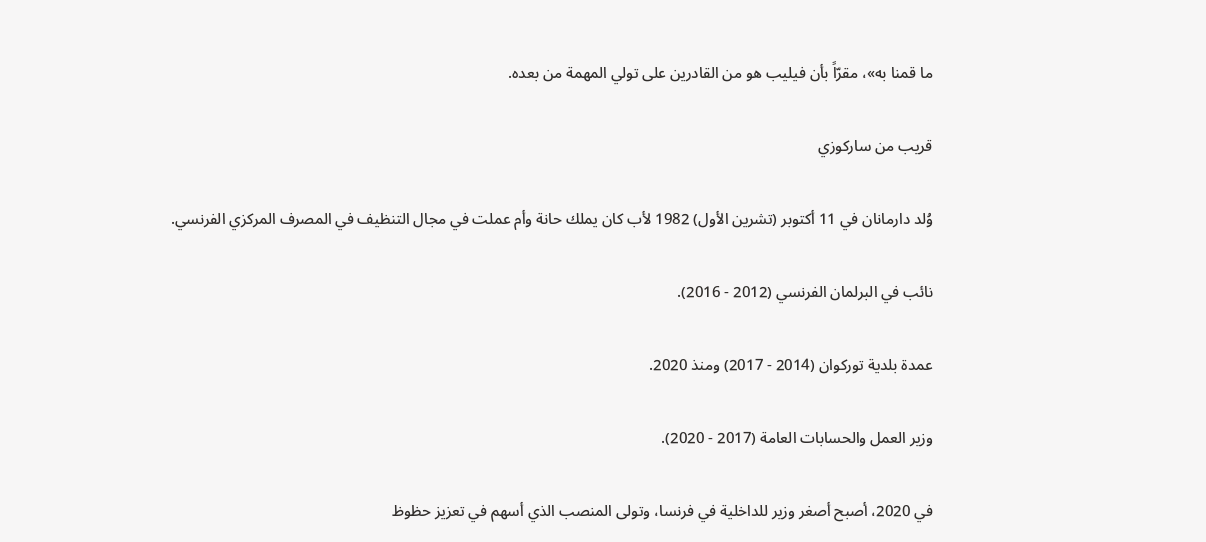ما قمنا به»، مقرّاً بأن فيليب هو من القادرين على تولي المهمة من بعده.

قريب من ساركوزي

وُلد دارمانان في 11 أكتوبر (تشرين الأول) 1982 لأب كان يملك حانة وأم عملت في مجال التنظيف في المصرف المركزي الفرنسي.

نائب في البرلمان الفرنسي (2012 - 2016).

عمدة بلدية توركوان (2014 - 2017) ومنذ 2020.

وزير العمل والحسابات العامة (2017 - 2020).

في 2020، أصبح أصغر وزير للداخلية في فرنسا، وتولى المنصب الذي أسهم في تعزيز حظوظ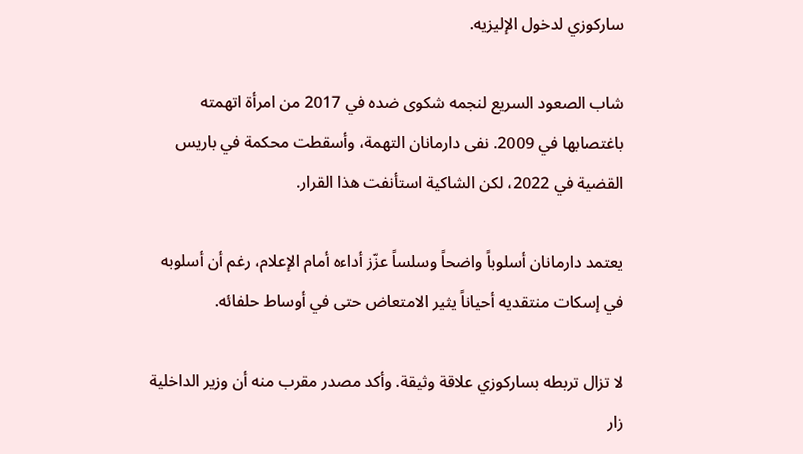ساركوزي لدخول الإليزيه.

شاب الصعود السريع لنجمه شكوى ضده في 2017 من امرأة اتهمته باغتصابها في 2009. نفى دارمانان التهمة، وأسقطت محكمة في باريس القضية في 2022، لكن الشاكية استأنفت هذا القرار.

يعتمد دارمانان أسلوباً واضحاً وسلساً عزّز أداءه أمام الإعلام، رغم أن أسلوبه في إسكات منتقديه أحياناً يثير الامتعاض حتى في أوساط حلفائه.

لا تزال تربطه بساركوزي علاقة وثيقة. وأكد مصدر مقرب منه أن وزير الداخلية زار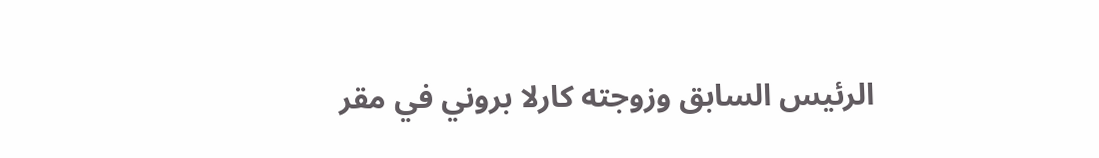الرئيس السابق وزوجته كارلا بروني في مقر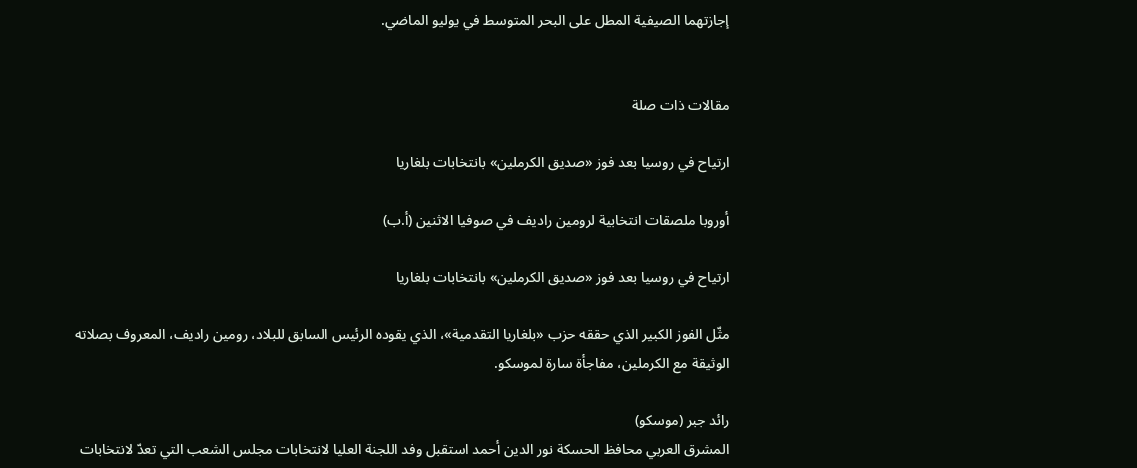إجازتهما الصيفية المطل على البحر المتوسط في يوليو الماضي.


مقالات ذات صلة

ارتياح في روسيا بعد فوز «صديق الكرملين» بانتخابات بلغاريا

أوروبا ملصقات انتخابية لرومين راديف في صوفيا الاثنين (أ.ب)

ارتياح في روسيا بعد فوز «صديق الكرملين» بانتخابات بلغاريا

مثّل الفوز الكبير الذي حققه حزب «بلغاريا التقدمية»، الذي يقوده الرئيس السابق للبلاد، رومين راديف، المعروف بصلاته الوثيقة مع الكرملين، مفاجأة سارة لموسكو.

رائد جبر (موسكو)
المشرق العربي محافظ الحسكة نور الدين أحمد استقبل وفد اللجنة العليا لانتخابات مجلس الشعب التي تعدّ لانتخابات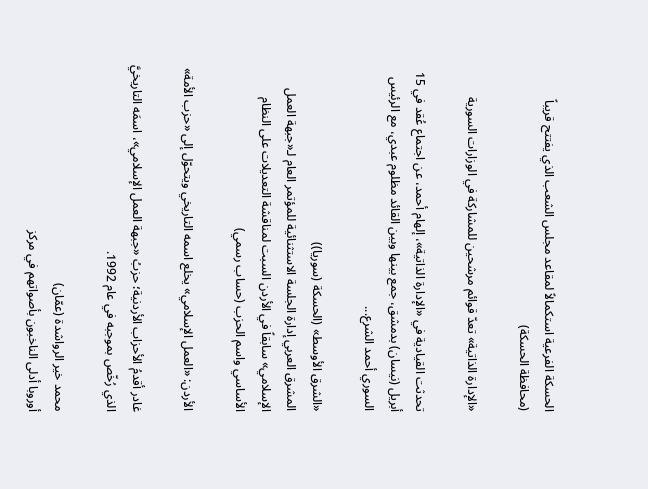الحسكة الفرعية استكمالاً لمقاعد مجلس الشعب الذي يفتتح قريباً (محافظة الحسكة)

«الإدارة الذاتية» تعدّ قوائم مرشحين للمشاركة في الوزارات السورية

تحدثت القيادية في «الإدارة الذاتية»، إلهام أحمد، عن اجتماع عُقد في 15 أبريل (نيسان) بدمشق، جمع بينها وبين القائد مظلوم عبدي، مع الرئيس السوري أحمد الشرع...

«الشرق الأوسط» (الحسكة (سوريا))
المشرق العربي إدارة الجلسة الاستثنائية للمؤتمر العام لـ«جبهة العمل الإسلامي» سابقاً في الأردن السبت لمناقشة التعديلات على النظام الأساسي واسم الحزب (حساب رسمي)

الأردن: «العمل الإسلامي» يخلع اسمه التاريخي ويتحوّل إلى «حزب الأمة»

غادر أقدمُ الأحزاب الأردنية؛ حزبُ «جبهة العمل الإسلامي»، اسمَه التاريخيَّ الذي رُخّص بموجبه في عام 1992.

محمد خير الرواشدة (عمّان)
أوروبا أدلى الناخبون بأصواتهم في مركز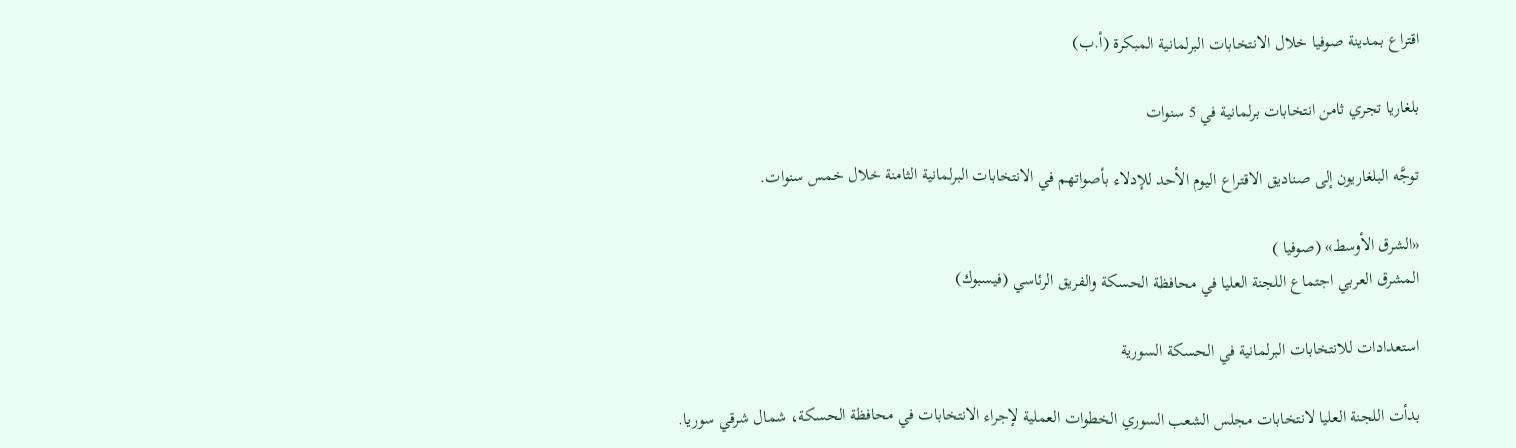اقتراع بمدينة صوفيا خلال الانتخابات البرلمانية المبكرة (أ.ب)

بلغاريا تجري ثامن انتخابات برلمانية في 5 سنوات

توجَّه البلغاريون إلى صناديق الاقتراع اليوم الأحد للإدلاء بأصواتهم في الانتخابات البرلمانية الثامنة خلال خمس سنوات.

«الشرق الأوسط» (صوفيا )
المشرق العربي اجتماع اللجنة العليا في محافظة الحسكة والفريق الرئاسي (فيسبوك)

استعدادات للانتخابات البرلمانية في الحسكة السورية

بدأت اللجنة العليا لانتخابات مجلس الشعب السوري الخطوات العملية لإجراء الانتخابات في محافظة الحسكة، شمال شرقي سوريا.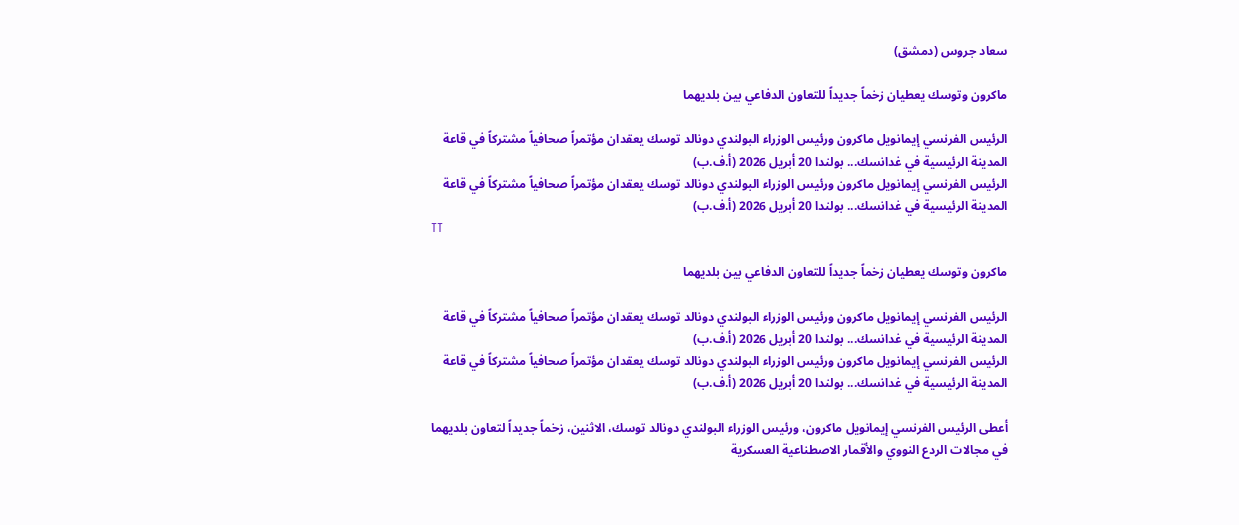سعاد جروس (دمشق)

ماكرون وتوسك يعطيان زخماً جديداً للتعاون الدفاعي بين بلديهما

الرئيس الفرنسي إيمانويل ماكرون ورئيس الوزراء البولندي دونالد توسك يعقدان مؤتمراً صحافياً مشتركاً في قاعة المدينة الرئيسية في غدانسك... بولندا 20 أبريل 2026 (أ.ف.ب)
الرئيس الفرنسي إيمانويل ماكرون ورئيس الوزراء البولندي دونالد توسك يعقدان مؤتمراً صحافياً مشتركاً في قاعة المدينة الرئيسية في غدانسك... بولندا 20 أبريل 2026 (أ.ف.ب)
TT

ماكرون وتوسك يعطيان زخماً جديداً للتعاون الدفاعي بين بلديهما

الرئيس الفرنسي إيمانويل ماكرون ورئيس الوزراء البولندي دونالد توسك يعقدان مؤتمراً صحافياً مشتركاً في قاعة المدينة الرئيسية في غدانسك... بولندا 20 أبريل 2026 (أ.ف.ب)
الرئيس الفرنسي إيمانويل ماكرون ورئيس الوزراء البولندي دونالد توسك يعقدان مؤتمراً صحافياً مشتركاً في قاعة المدينة الرئيسية في غدانسك... بولندا 20 أبريل 2026 (أ.ف.ب)

أعطى الرئيس الفرنسي إيمانويل ماكرون، ورئيس الوزراء البولندي دونالد توسك، الاثنين، زخماً جديداً لتعاون بلديهما في مجالات الردع النووي والأقمار الاصطناعية العسكرية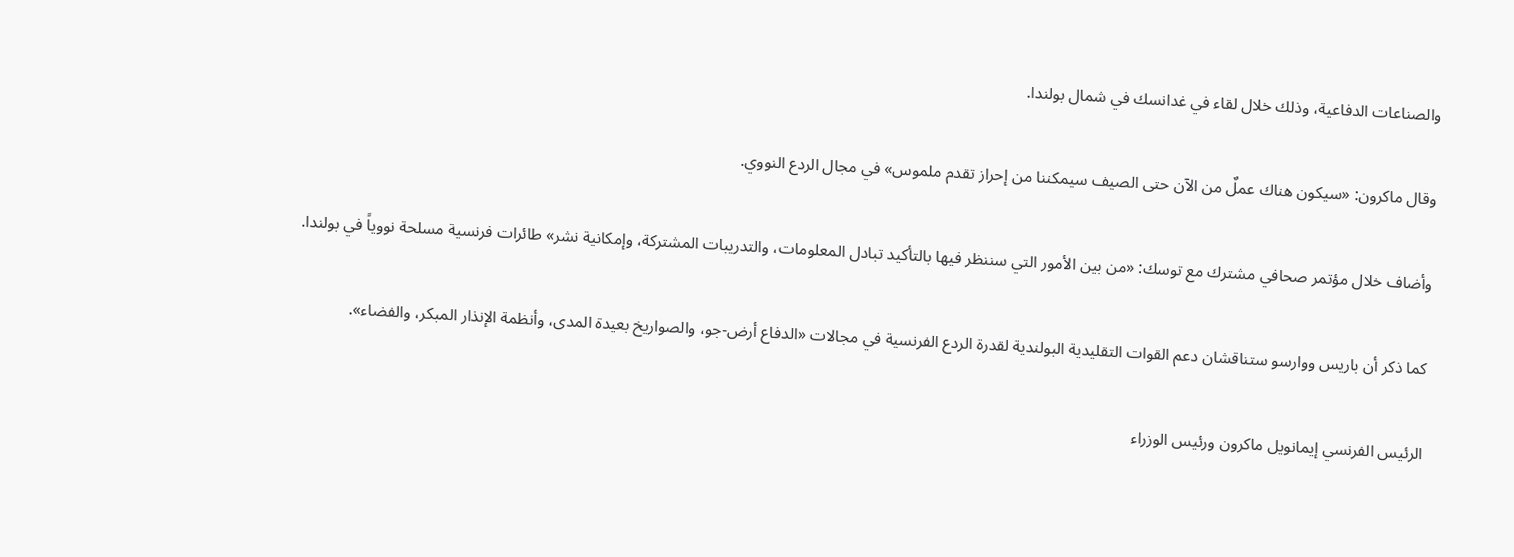والصناعات الدفاعية، وذلك خلال لقاء في غدانسك في شمال بولندا.

وقال ماكرون: «سيكون هناك عملٌ من الآن حتى الصيف سيمكننا من إحراز تقدم ملموس» في مجال الردع النووي.

وأضاف خلال مؤتمر صحافي مشترك مع توسك: «من بين الأمور التي سننظر فيها بالتأكيد تبادل المعلومات، والتدريبات المشتركة، وإمكانية نشر» طائرات فرنسية مسلحة نووياً في بولندا.

كما ذكر أن باريس ووارسو ستناقشان دعم القوات التقليدية البولندية لقدرة الردع الفرنسية في مجالات «الدفاع أرض-جو، والصواريخ بعيدة المدى، وأنظمة الإنذار المبكر، والفضاء».

الرئيس الفرنسي إيمانويل ماكرون ورئيس الوزراء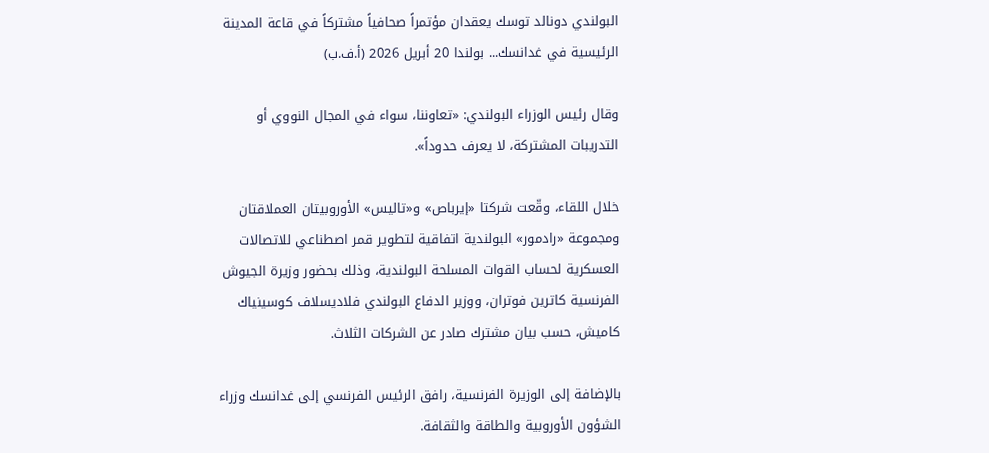البولندي دونالد توسك يعقدان مؤتمراً صحافياً مشتركاً في قاعة المدينة الرئيسية في غدانسك... بولندا 20 أبريل 2026 (أ.ف.ب)

وقال رئيس الوزراء البولندي: «تعاوننا، سواء في المجال النووي أو التدريبات المشتركة، لا يعرف حدوداً».

خلال اللقاء، وقّعت شركتا «إيرباص» و«تاليس» الأوروبيتان العملاقتان ومجموعة «رادمور» البولندية اتفاقية لتطوير قمر اصطناعي للاتصالات العسكرية لحساب القوات المسلحة البولندية، وذلك بحضور وزيرة الجيوش الفرنسية كاترين فوتران، ووزير الدفاع البولندي فلاديسلاف كوسينياك كاميش، حسب بيان مشترك صادر عن الشركات الثلاث.

بالإضافة إلى الوزيرة الفرنسية، رافق الرئيس الفرنسي إلى غدانسك وزراء الشؤون الأوروبية والطاقة والثقافة.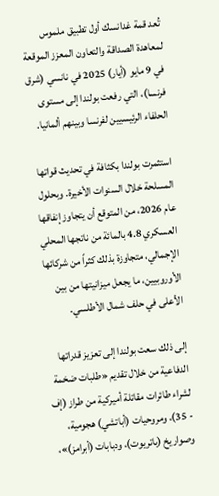تُعد قمة غدانسك أول تطبيق ملموس لمعاهدة الصداقة والتعاون المعزز الموقعة في 9 مايو (أيار) 2025 في نانسي (شرق فرنسا)، التي رفعت بولندا إلى مستوى الحلفاء الرئيسيين لفرنسا وبينهم ألمانيا.

استثمرت بولندا بكثافة في تحديث قواتها المسلحة خلال السنوات الأخيرة. وبحلول عام 2026، من المتوقع أن يتجاوز إنفاقها العسكري 4.8 بالمائة من ناتجها المحلي الإجمالي، متجاوزة بذلك كثراً من شركائها الأوروبيين، ما يجعل ميزانيتها من بين الأعلى في حلف شمال الأطلسي.

إلى ذلك سعت بولندا إلى تعزيز قدراتها الدفاعية من خلال تقديم «طلبات ضخمة لشراء طائرات مقاتلة أميركية من طراز (إف - 35)، ومروحيات (أباتشي) هجومية، وصواريخ (باتريوت)، ودبابات (أبرامز)»،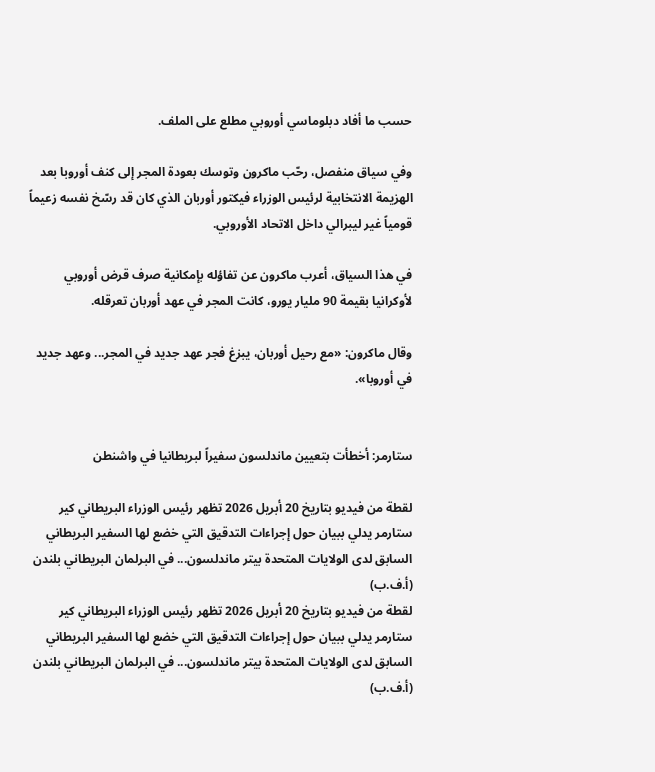حسب ما أفاد دبلوماسي أوروبي مطلع على الملف.

وفي سياق منفصل، رحّب ماكرون وتوسك بعودة المجر إلى كنف أوروبا بعد الهزيمة الانتخابية لرئيس الوزراء فيكتور أوربان الذي كان قد رسّخ نفسه زعيماً قومياً غير ليبرالي داخل الاتحاد الأوروبي.

في هذا السياق، أعرب ماكرون عن تفاؤله بإمكانية صرف قرض أوروبي لأوكرانيا بقيمة 90 مليار يورو، كانت المجر في عهد أوربان تعرقله.

وقال ماكرون: «مع رحيل أوربان، يبزغ فجر عهد جديد في المجر... وعهد جديد في أوروبا».


ستارمر: أخطأت بتعيين ماندلسون سفيراً لبريطانيا في واشنطن

لقطة من فيديو بتاريخ 20 أبريل 2026 تظهر رئيس الوزراء البريطاني كير ستارمر يدلي ببيان حول إجراءات التدقيق التي خضع لها السفير البريطاني السابق لدى الولايات المتحدة بيتر ماندلسون... في البرلمان البريطاني بلندن (أ.ف.ب)
لقطة من فيديو بتاريخ 20 أبريل 2026 تظهر رئيس الوزراء البريطاني كير ستارمر يدلي ببيان حول إجراءات التدقيق التي خضع لها السفير البريطاني السابق لدى الولايات المتحدة بيتر ماندلسون... في البرلمان البريطاني بلندن (أ.ف.ب)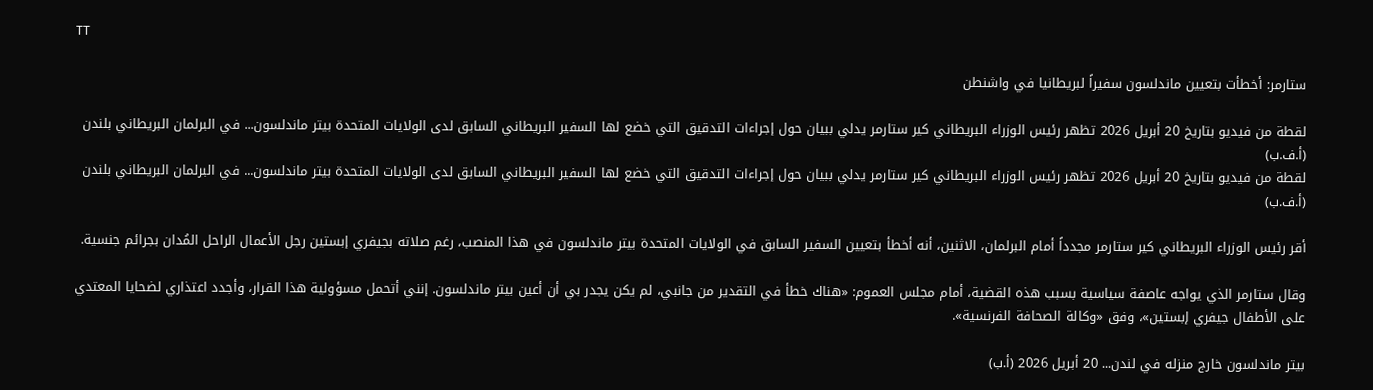TT

ستارمر: أخطأت بتعيين ماندلسون سفيراً لبريطانيا في واشنطن

لقطة من فيديو بتاريخ 20 أبريل 2026 تظهر رئيس الوزراء البريطاني كير ستارمر يدلي ببيان حول إجراءات التدقيق التي خضع لها السفير البريطاني السابق لدى الولايات المتحدة بيتر ماندلسون... في البرلمان البريطاني بلندن (أ.ف.ب)
لقطة من فيديو بتاريخ 20 أبريل 2026 تظهر رئيس الوزراء البريطاني كير ستارمر يدلي ببيان حول إجراءات التدقيق التي خضع لها السفير البريطاني السابق لدى الولايات المتحدة بيتر ماندلسون... في البرلمان البريطاني بلندن (أ.ف.ب)

أقر رئيس الوزراء البريطاني كير ستارمر مجدداً أمام البرلمان، الاثنين، أنه أخطأ بتعيين السفير السابق في الولايات المتحدة بيتر ماندلسون في هذا المنصب، رغم صلاته بجيفري إبستين رجل الأعمال الراحل المُدان بجرائم جنسية.

وقال ستارمر الذي يواجه عاصفة سياسية بسبب هذه القضية، أمام مجلس العموم: «هناك خطأ في التقدير من جانبي، لم يكن يجدر بي أن أعين بيتر ماندلسون. إنني أتحمل مسؤولية هذا القرار، وأجدد اعتذاري لضحايا المعتدي على الأطفال جيفري إبستين»، وفق «وكالة الصحافة الفرنسية».

بيتر ماندلسون خارج منزله في لندن... 20 أبريل 2026 (أ.ب)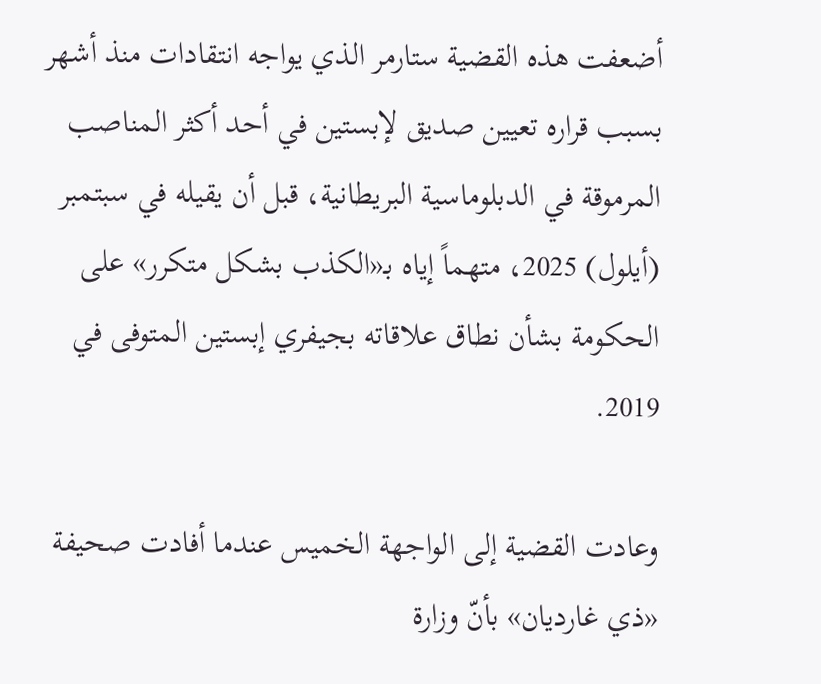أضعفت هذه القضية ستارمر الذي يواجه انتقادات منذ أشهر بسبب قراره تعيين صديق لإبستين في أحد أكثر المناصب المرموقة في الدبلوماسية البريطانية، قبل أن يقيله في سبتمبر (أيلول) 2025، متهماً إياه بـ«الكذب بشكل متكرر» على الحكومة بشأن نطاق علاقاته بجيفري إبستين المتوفى في 2019.

وعادت القضية إلى الواجهة الخميس عندما أفادت صحيفة «ذي غارديان» بأنّ وزارة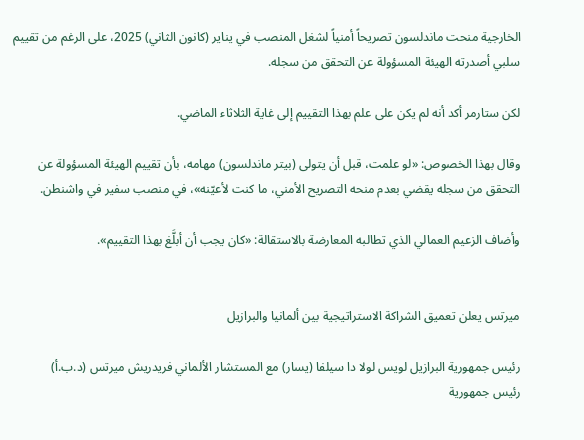الخارجية منحت ماندلسون تصريحاً أمنياً لشغل المنصب في يناير (كانون الثاني) 2025، على الرغم من تقييم سلبي أصدرته الهيئة المسؤولة عن التحقق من سجله.

لكن ستارمر أكد أنه لم يكن على علم بهذا التقييم إلى غاية الثلاثاء الماضي.

وقال بهذا الخصوص: «لو علمت، قبل أن يتولى (بيتر ماندلسون) مهامه، بأن تقييم الهيئة المسؤولة عن التحقق من سجله يقضي بعدم منحه التصريح الأمني، ما كنت لأعيّنه»، في منصب سفير في واشنطن.

وأضاف الزعيم العمالي الذي تطالبه المعارضة بالاستقالة: «كان يجب أن أبلَّغ بهذا التقييم».


ميرتس يعلن تعميق الشراكة الاستراتيجية بين ألمانيا والبرازيل

رئيس جمهورية البرازيل لويس لولا دا سيلفا (يسار) مع المستشار الألماني فريدريش ميرتس (د.ب.أ)
رئيس جمهورية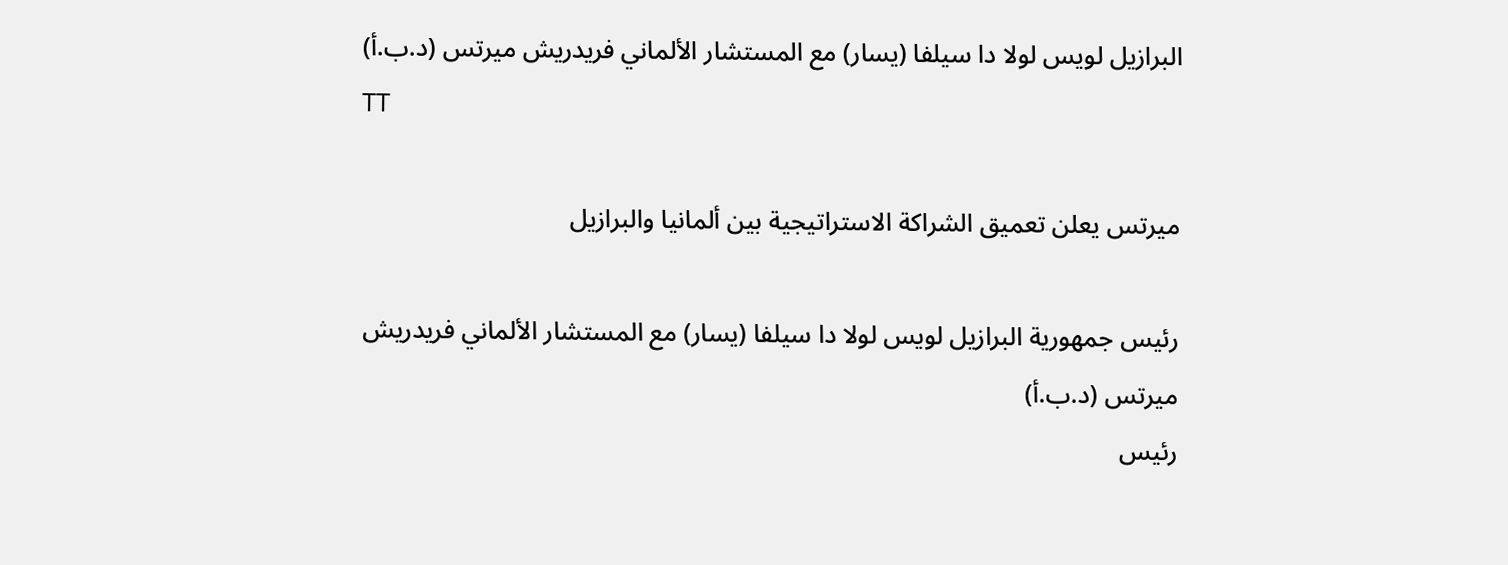البرازيل لويس لولا دا سيلفا (يسار) مع المستشار الألماني فريدريش ميرتس (د.ب.أ)
TT

ميرتس يعلن تعميق الشراكة الاستراتيجية بين ألمانيا والبرازيل

رئيس جمهورية البرازيل لويس لولا دا سيلفا (يسار) مع المستشار الألماني فريدريش ميرتس (د.ب.أ)
رئيس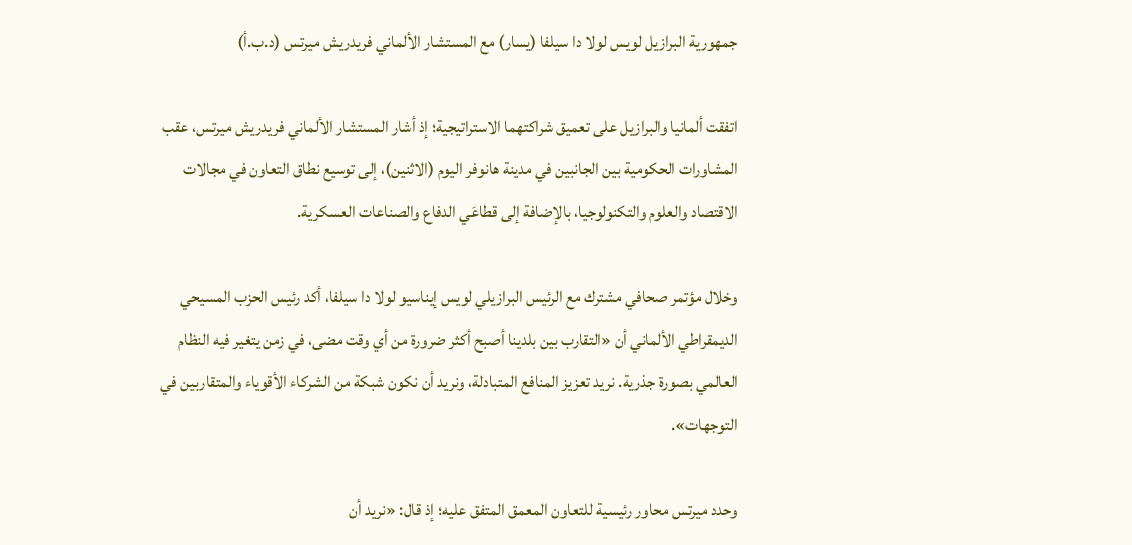جمهورية البرازيل لويس لولا دا سيلفا (يسار) مع المستشار الألماني فريدريش ميرتس (د.ب.أ)

اتفقت ألمانيا والبرازيل على تعميق شراكتهما الاستراتيجية؛ إذ أشار المستشار الألماني فريدريش ميرتس، عقب المشاورات الحكومية بين الجانبين في مدينة هانوفر اليوم (الاثنين)، إلى توسيع نطاق التعاون في مجالات الاقتصاد والعلوم والتكنولوجيا، بالإضافة إلى قطاعَي الدفاع والصناعات العسكرية.

وخلال مؤتمر صحافي مشترك مع الرئيس البرازيلي لويس إيناسيو لولا دا سيلفا، أكد رئيس الحزب المسيحي الديمقراطي الألماني أن «التقارب بين بلدينا أصبح أكثر ضرورة من أي وقت مضى، في زمن يتغير فيه النظام العالمي بصورة جذرية. نريد تعزيز المنافع المتبادلة، ونريد أن نكون شبكة من الشركاء الأقوياء والمتقاربين في التوجهات».

وحدد ميرتس محاور رئيسية للتعاون المعمق المتفق عليه؛ إذ قال: «نريد أن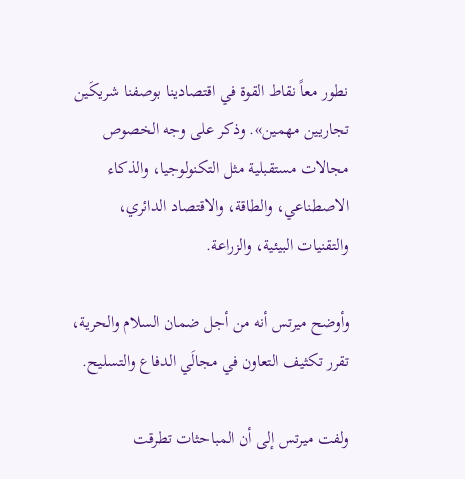نطور معاً نقاط القوة في اقتصادينا بوصفنا شريكَين تجاريين مهمين». وذكر على وجه الخصوص مجالات مستقبلية مثل التكنولوجيا، والذكاء الاصطناعي، والطاقة، والاقتصاد الدائري، والتقنيات البيئية، والزراعة.

وأوضح ميرتس أنه من أجل ضمان السلام والحرية، تقرر تكثيف التعاون في مجالَي الدفاع والتسليح.

ولفت ميرتس إلى أن المباحثات تطرقت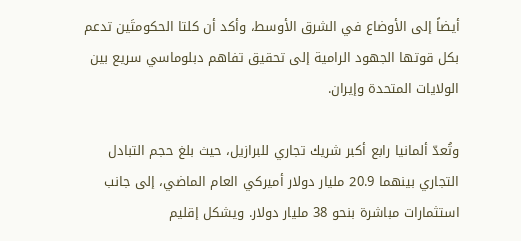أيضاً إلى الأوضاع في الشرق الأوسط، وأكد أن كلتا الحكومتَين تدعم بكل قوتها الجهود الرامية إلى تحقيق تفاهم دبلوماسي سريع بين الولايات المتحدة وإيران.

وتُعدّ ألمانيا رابع أكبر شريك تجاري للبرازيل، حيث بلغ حجم التبادل التجاري بينهما 20.9 مليار دولار أميركي العام الماضي، إلى جانب استثمارات مباشرة بنحو 38 مليار دولار. ويشكل إقليم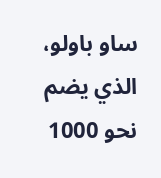ساو باولو، الذي يضم نحو 1000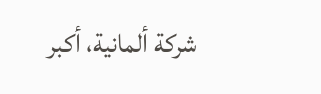شركة ألمانية، أكبر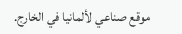موقع صناعي لألمانيا في الخارج.